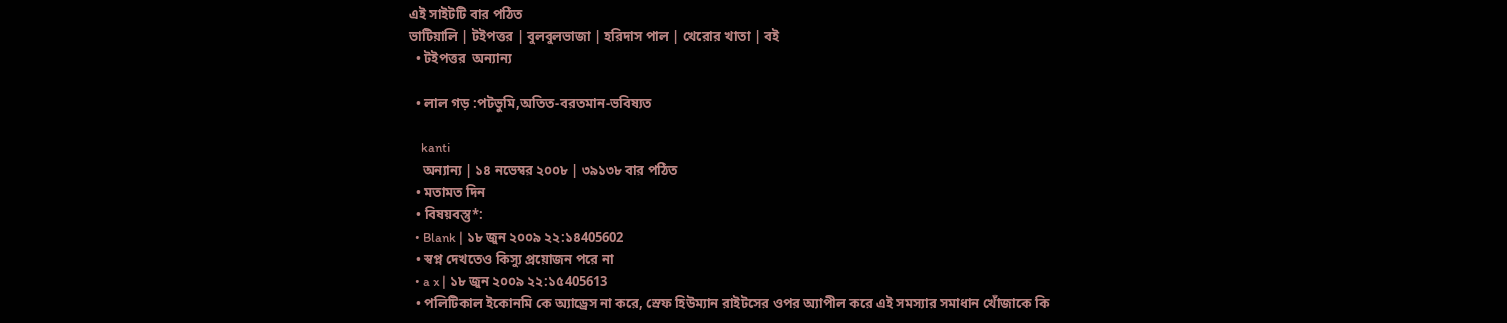এই সাইটটি বার পঠিত
ভাটিয়ালি | টইপত্তর | বুলবুলভাজা | হরিদাস পাল | খেরোর খাতা | বই
  • টইপত্তর  অন্যান্য

  • লাল গড় :পটভুমি,অতিত-বরতমান-ভবিষ্যত

    kanti
    অন্যান্য | ১৪ নভেম্বর ২০০৮ | ৩৯১৩৮ বার পঠিত
  • মতামত দিন
  • বিষয়বস্তু*:
  • Blank | ১৮ জুন ২০০৯ ২২:১৪405602
  • স্বপ্ন দেখতেও কিস্যু প্রয়োজন পরে না
  • a x | ১৮ জুন ২০০৯ ২২:১৫405613
  • পলিটিকাল ইকোনমি কে অ্যাড্রেস না করে, স্রেফ হিউম্যান রাইটসের ওপর অ্যাপীল করে এই সমস্যার সমাধান খোঁজাকে কি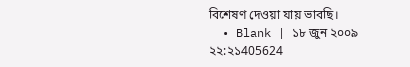বিশেষণ দেওয়া যায় ভাবছি।
  • Blank | ১৮ জুন ২০০৯ ২২:২১405624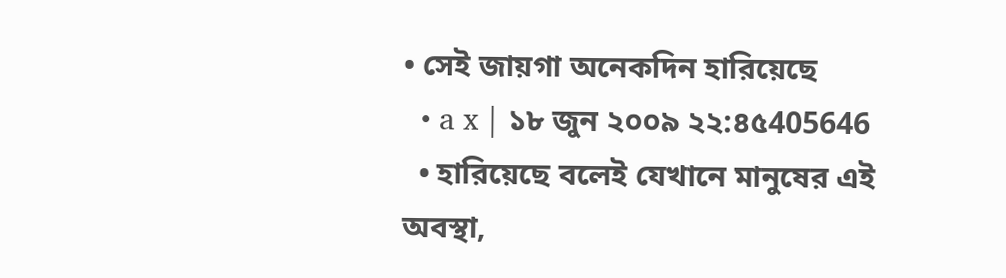• সেই জায়গা অনেকদিন হারিয়েছে
  • a x | ১৮ জুন ২০০৯ ২২:৪৫405646
  • হারিয়েছে বলেই যেখানে মানুষের এই অবস্থা,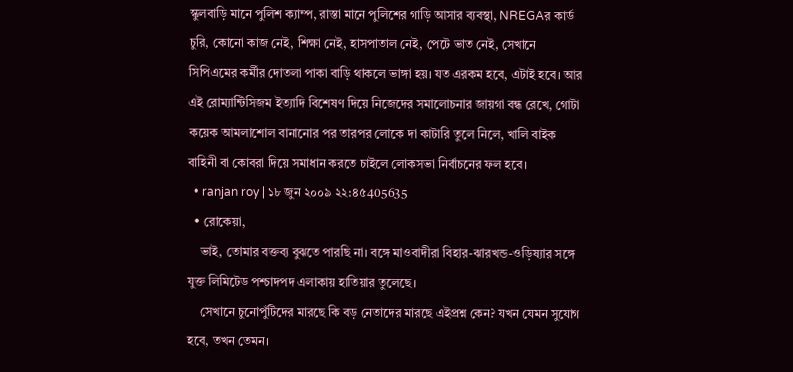স্কুলবাড়ি মানে পুলিশ ক্যাম্প, রাস্তা মানে পুলিশের গাড়ি আসার ব্যবস্থা, NREGAর কার্ড চুরি, কোনো কাজ নেই, শিক্ষা নেই, হাসপাতাল নেই, পেটে ভাত নেই, সেখানে সিপিএমের কর্মীর দোতলা পাকা বাড়ি থাকলে ভাঙ্গা হয়। যত এরকম হবে, এটাই হবে। আর এই রোম্যান্টিসিজম ইত্যাদি বিশেষণ দিয়ে নিজেদের সমালোচনার জায়গা বন্ধ রেখে, গোটা কয়েক আমলাশোল বানানোর পর তারপর লোকে দা কাটারি তুলে নিলে, খালি বাইক বাহিনী বা কোবরা দিয়ে সমাধান করতে চাইলে লোকসভা নির্বাচনের ফল হবে।
  • ranjan roy | ১৮ জুন ২০০৯ ২২:৪৫405635
  • রোকেয়া,
    ভাই, তোমার বক্তব্য বুঝতে পারছি না। বঙ্গে মাওবাদীরা বিহার-ঝারখন্ড-ওড়িষ্যার সঙ্গে যুক্ত লিমিটেড পশ্চাদপদ এলাকায় হাতিয়ার তুলেছে।
    সেখানে চুনোপুঁটিদের মারছে কি বড় নেতাদের মারছে এইপ্রশ্ন কেন? যখন যেমন সুযোগ হবে, তখন তেমন।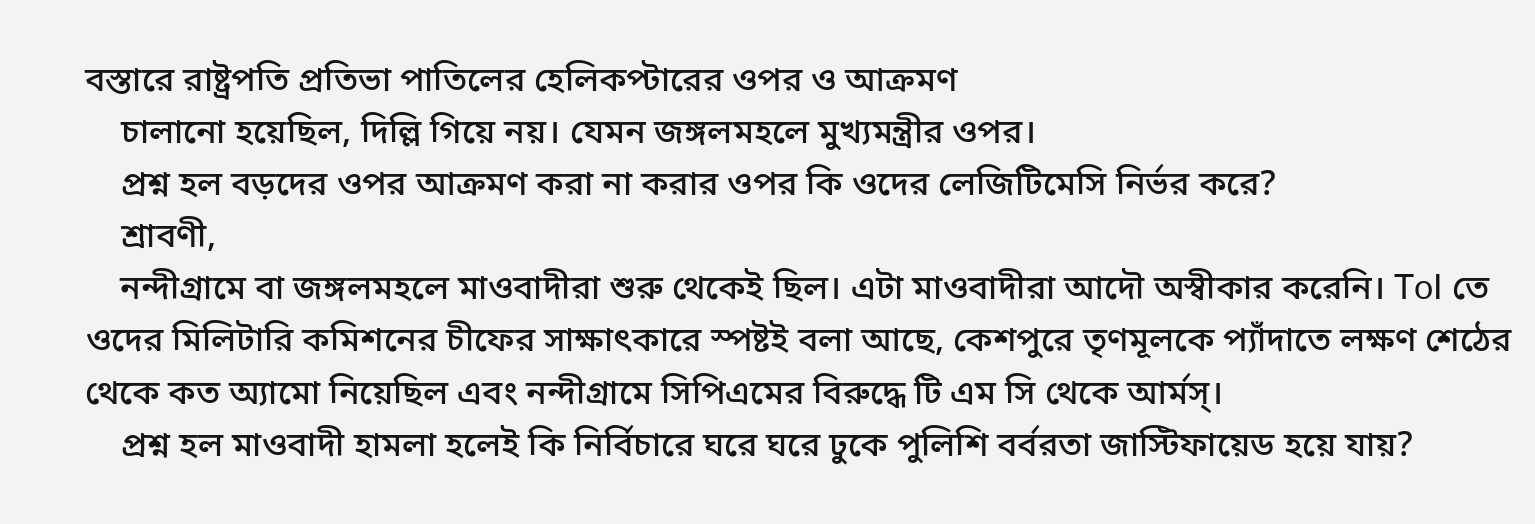বস্তারে রাষ্ট্রপতি প্রতিভা পাতিলের হেলিকপ্টারের ওপর ও আক্রমণ
    চালানো হয়েছিল, দিল্লি গিয়ে নয়। যেমন জঙ্গলমহলে মুখ্যমন্ত্রীর ওপর।
    প্রশ্ন হল বড়দের ওপর আক্রমণ করা না করার ওপর কি ওদের লেজিটিমেসি নির্ভর করে?
    শ্রাবণী,
    নন্দীগ্রামে বা জঙ্গলমহলে মাওবাদীরা শুরু থেকেই ছিল। এটা মাওবাদীরা আদৌ অস্বীকার করেনি। ToI তে ওদের মিলিটারি কমিশনের চীফের সাক্ষাৎকারে স্পষ্টই বলা আছে, কেশপুরে তৃণমূলকে প্যাঁদাতে লক্ষণ শেঠের থেকে কত অ্যামো নিয়েছিল এবং নন্দীগ্রামে সিপিএমের বিরুদ্ধে টি এম সি থেকে আর্মস্‌।
    প্রশ্ন হল মাওবাদী হামলা হলেই কি নির্বিচারে ঘরে ঘরে ঢুকে পুলিশি বর্বরতা জাস্টিফায়েড হয়ে যায়?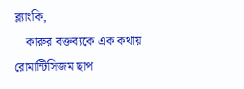ব্ল্যাংকি,
    কারুর বক্তব্যকে এক কথায় রোমান্টিসিজম ছাপ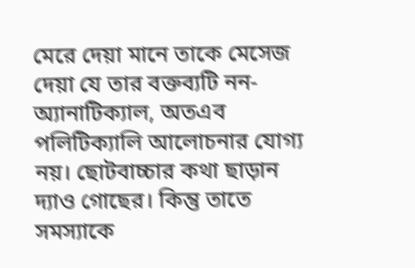মেরে দেয়া মানে তাকে মেসেজ দেয়া যে তার বক্তব্যটি নন-অ্যানাটিক্যাল, অতএব পলিটিক্যালি আলোচনার যোগ্য নয়। ছোটবাচ্চার কথা ছাড়ান দ্যাও গোছের। কিন্তু তাতে সমস্যাকে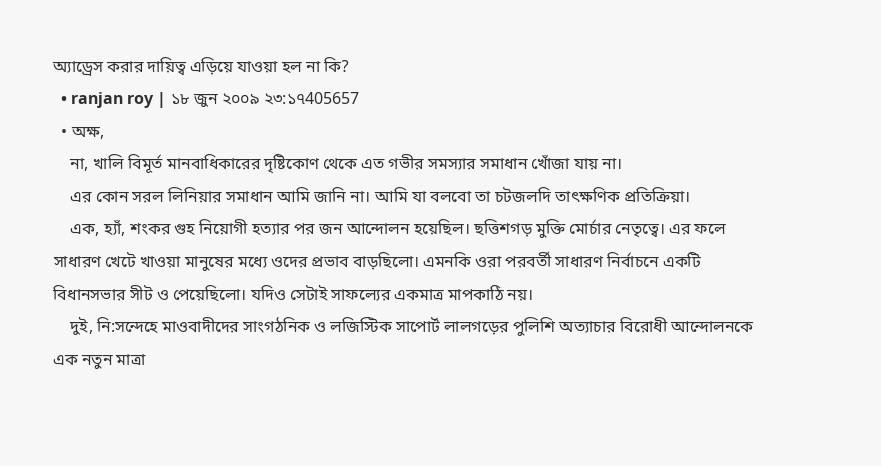অ্যাড্রেস করার দায়িত্ব এড়িয়ে যাওয়া হল না কি?
  • ranjan roy | ১৮ জুন ২০০৯ ২৩:১৭405657
  • অক্ষ,
    না, খালি বিমূর্ত মানবাধিকারের দৃষ্টিকোণ থেকে এত গভীর সমস্যার সমাধান খোঁজা যায় না।
    এর কোন সরল লিনিয়ার সমাধান আমি জানি না। আমি যা বলবো তা চটজলদি তাৎক্ষণিক প্রতিক্রিয়া।
    এক, হ্যাঁ, শংকর গুহ নিয়োগী হত্যার পর জন আন্দোলন হয়েছিল। ছত্তিশগড় মুক্তি মোর্চার নেতৃত্বে। এর ফলে সাধারণ খেটে খাওয়া মানুষের মধ্যে ওদের প্রভাব বাড়ছিলো। এমনকি ওরা পরবর্তী সাধারণ নির্বাচনে একটি বিধানসভার সীট ও পেয়েছিলো। যদিও সেটাই সাফল্যের একমাত্র মাপকাঠি নয়।
    দুই, নি:সন্দেহে মাওবাদীদের সাংগঠনিক ও লজিস্টিক সাপোর্ট লালগড়ের পুলিশি অত্যাচার বিরোধী আন্দোলনকে এক নতুন মাত্রা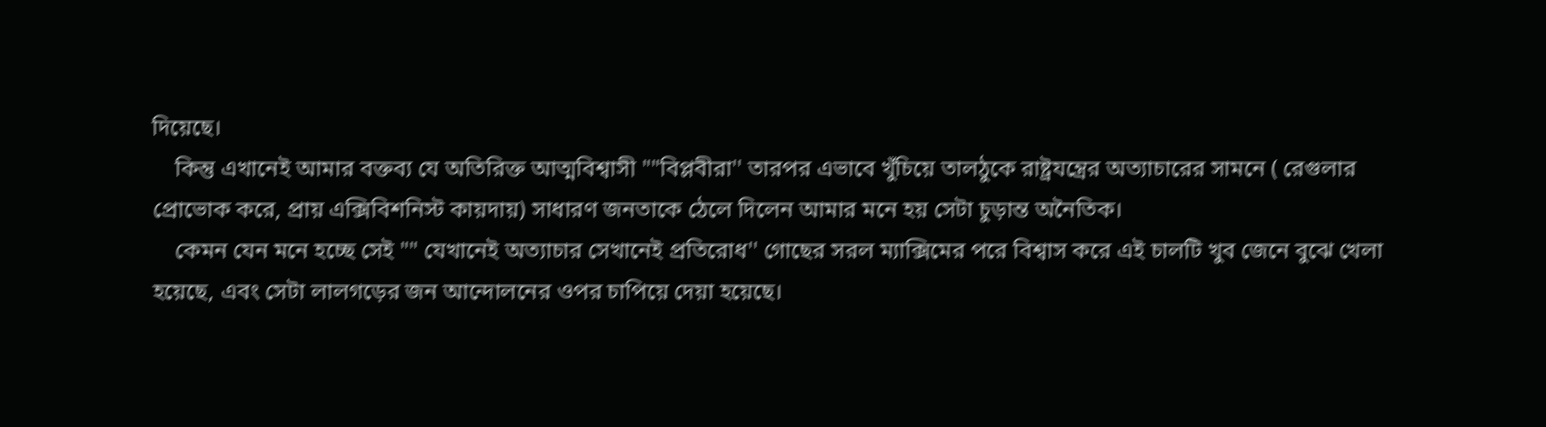দিয়েছে।
    কিন্তু এখানেই আমার বক্তব্য যে অতিরিক্ত আত্মবিশ্বাসী ""বিপ্লবীরা'' তারপর এভাবে খুঁচিয়ে তালঠুকে রাষ্ট্রযন্ত্রের অত্যাচারের সামনে ( রেগুলার প্রোভোক করে, প্রায় এক্সিবিশনিস্ট কায়দায়) সাধারণ জনতাকে ঠেলে দিলেন আমার মনে হয় সেটা চুড়ান্ত অনৈতিক।
    কেমন যেন মনে হচ্ছে সেই "" যেখানেই অত্যাচার সেখানেই প্রতিরোধ'' গোছের সরল ম্যাক্সিমের পরে বিশ্বাস করে এই চালটি খুব জেনে বুঝে খেলা হয়েছে, এবং সেটা লালগড়ের জন আন্দোলনের ওপর চাপিয়ে দেয়া হয়েছে।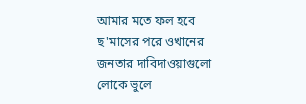আমার মতে ফল হবে ছ'মাসের পরে ওখানের জনতার দাবিদাওয়াগুলো লোকে ভুলে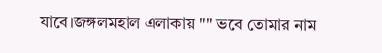যাবে।জঙ্গলমহাল এলাকায় "" ভবে তোমার নাম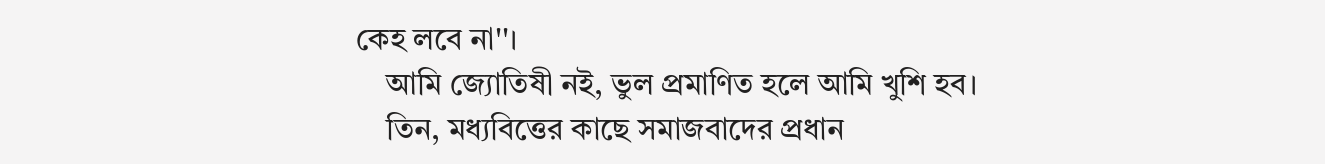কেহ লবে না''।
    আমি জ্যোতিষী নই, ভুল প্রমাণিত হলে আমি খুশি হব।
    তিন, মধ্যবিত্তের কাছে সমাজবাদের প্রধান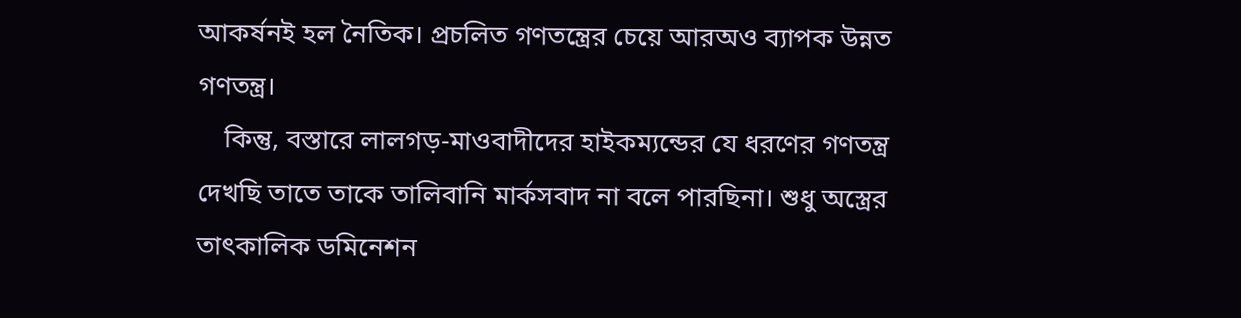আকর্ষনই হল নৈতিক। প্রচলিত গণতন্ত্রের চেয়ে আরঅও ব্যাপক উন্নত গণতন্ত্র।
    কিন্তু, বস্তারে লালগড়-মাওবাদীদের হাইকম্যন্ডের যে ধরণের গণতন্ত্র দেখছি তাতে তাকে তালিবানি মার্কসবাদ না বলে পারছিনা। শুধু অস্ত্রের তাৎকালিক ডমিনেশন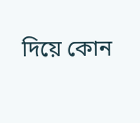দিয়ে কোন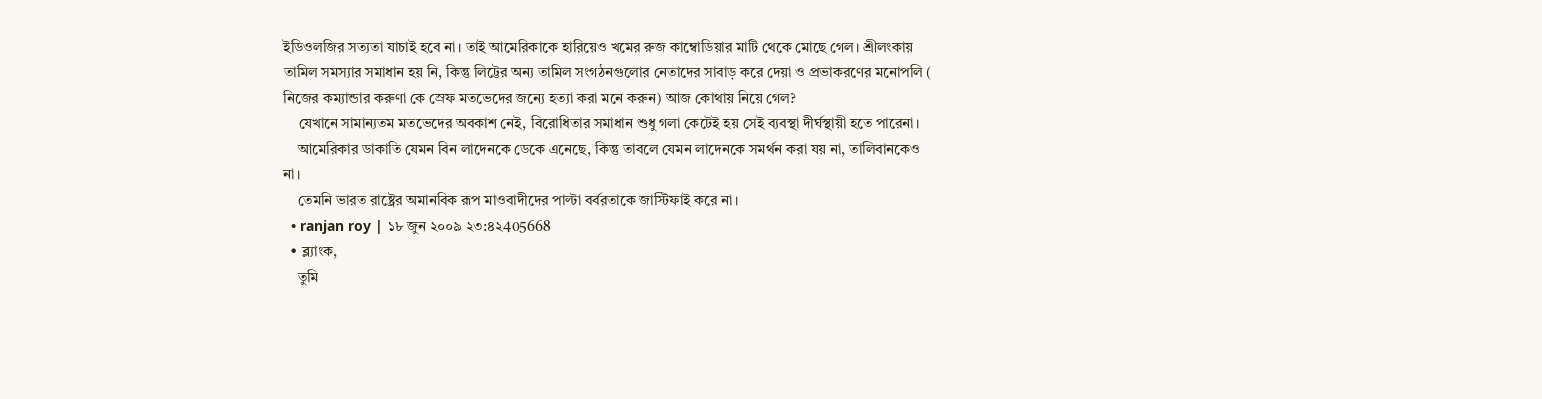ইডিওলজির সত্যতা যাচাই হবে না। তাই আমেরিকাকে হারিয়েও খমের রুজ কাম্বোডিয়ার মাটি থেকে মোছে গেল। শ্রীলংকায় তামিল সমস্যার সমাধান হয় নি, কিন্তু লিট্টের অন্য তামিল সংগঠনগুলোর নেতাদের সাবাড় করে দেয়া ও প্রভাকরণের মনোপলি ( নিজের কম্যান্ডার করুণা কে স্রেফ মতভেদের জন্যে হত্যা করা মনে করুন) আজ কোথায় নিয়ে গেল?
    যেখানে সামান্যতম মতভেদের অবকাশ নেই, বিরোধিতার সমাধান শুধু গলা কেটেই হয় সেই ব্যবস্থা দীর্ঘস্থায়ী হতে পারেনা।
    আমেরিকার ডাকাতি যেমন বিন লাদেনকে ডেকে এনেছে, কিন্তু তাবলে যেমন লাদেনকে সমর্থন করা যয় না, তালিবানকেও না।
    তেমনি ভারত রাষ্ট্রের অমানবিক রূপ মাওবাদীদের পাল্টা বর্বরতাকে জাস্টিফাই করে না।
  • ranjan roy | ১৮ জুন ২০০৯ ২৩:৪২405668
  • ব্ল্যাংক,
    তুমি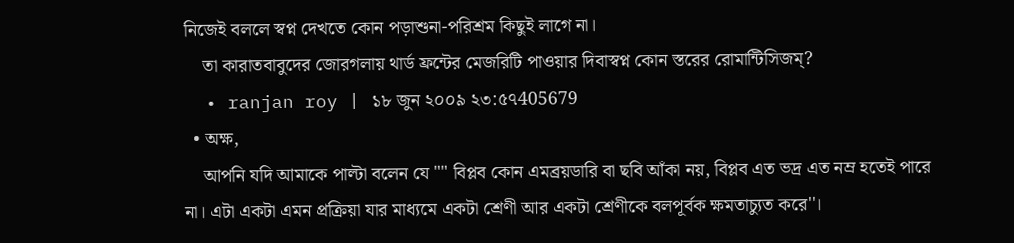নিজেই বললে স্বপ্ন দেখতে কোন পড়াশুনা-পরিশ্রম কিছুই লাগে না।
    তা কারাতবাবুদের জোরগলায় থার্ড ফ্রন্টের মেজরিটি পাওয়ার দিবাস্বপ্ন কোন স্তরের রোমান্টিসিজম্‌?
  • ranjan roy | ১৮ জুন ২০০৯ ২৩:৫৭405679
  • অক্ষ,
    আপনি যদি আমাকে পাল্টা বলেন যে "" বিপ্লব কোন এমব্রয়ডারি বা ছবি আঁকা নয়, বিপ্লব এত ভদ্র এত নম্র হতেই পারে না। এটা একটা এমন প্রক্রিয়া যার মাধ্যমে একটা শ্রেণী আর একটা শ্রেণীকে বলপূর্বক ক্ষমতাচ্যুত করে''।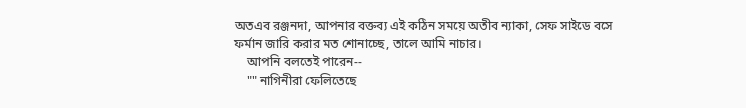অতএব রঞ্জনদা, আপনার বক্তব্য এই কঠিন সময়ে অতীব ন্যাকা, সেফ সাইডে বসে ফর্মান জারি করার মত শোনাচ্ছে, তালে আমি নাচার।
    আপনি বলতেই পারেন--
    "" নাগিনীরা ফেলিতেছে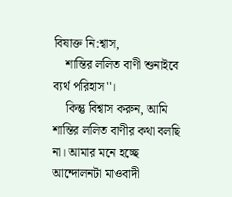বিষাক্ত নি:শ্বাস,
    শান্তির ললিত বাণী শুনাইবে ব্যর্থ পরিহাস''।
    কিন্তু বিশ্বাস করুন, আমি শান্তির ললিত বাণীর কথা বলছি না। আমার মনে হচ্ছে আন্দোলনটা মাওবাদী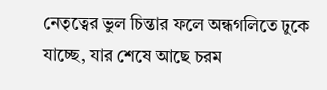নেতৃত্বের ভুল চিন্তার ফলে অন্ধগলিতে ঢুকে যাচ্ছে, যার শেষে আছে চরম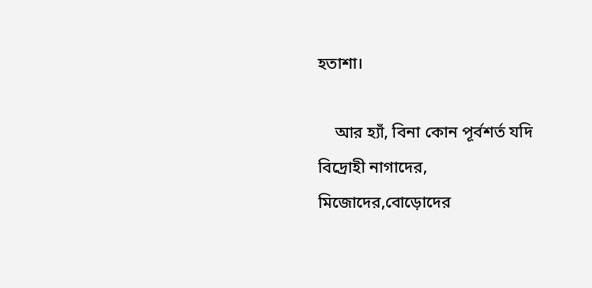হতাশা।

    আর হ্যাঁ, বিনা কোন পূর্বশর্ত যদি বিদ্রোহী নাগাদের, মিজোদের,বোড়োদের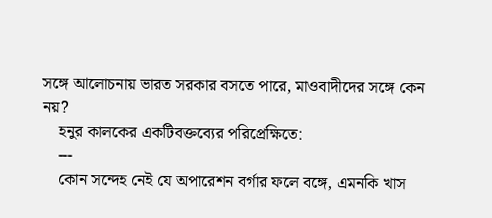সঙ্গে আলোচনায় ভারত সরকার বসতে পারে, মাওবাদীদের সঙ্গে কেন নয়?
    হনুর কালকের একটিবক্তব্যের পরিপ্রেক্ষিতে:
    ---
    কোন সন্দেহ নেই যে অপারেশন বর্গার ফলে বঙ্গে, এমনকি খাস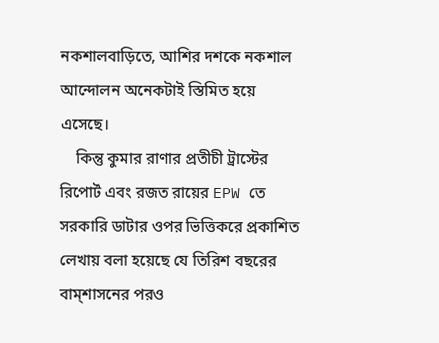নকশালবাড়িতে, আশির দশকে নকশাল আন্দোলন অনেকটাই স্তিমিত হয়ে এসেছে।
    কিন্তু কুমার রাণার প্রতীচী ট্রাস্টের রিপোর্ট এবং রজত রায়ের EPW তে সরকারি ডাটার ওপর ভিত্তিকরে প্রকাশিত লেখায় বলা হয়েছে যে তিরিশ বছরের বাম্‌শাসনের পরও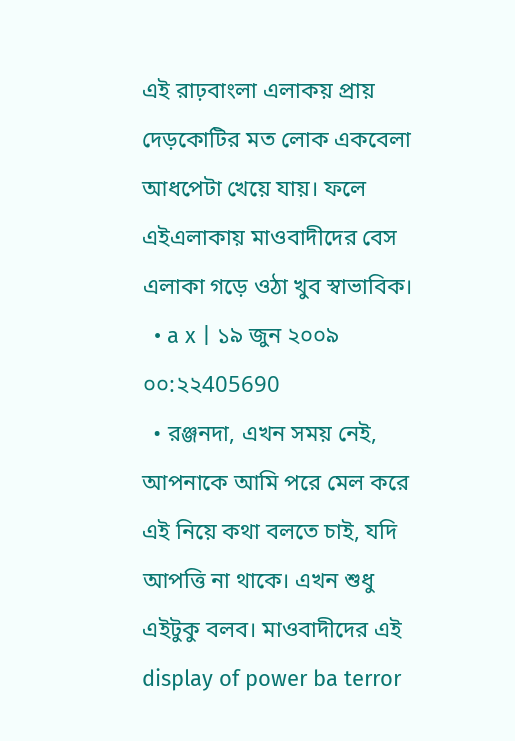এই রাঢ়বাংলা এলাকয় প্রায় দেড়কোটির মত লোক একবেলা আধপেটা খেয়ে যায়। ফলে এইএলাকায় মাওবাদীদের বেস এলাকা গড়ে ওঠা খুব স্বাভাবিক।
  • a x | ১৯ জুন ২০০৯ ০০:২২405690
  • রঞ্জনদা, এখন সময় নেই, আপনাকে আমি পরে মেল করে এই নিয়ে কথা বলতে চাই, যদি আপত্তি না থাকে। এখন শুধু এইটুকু বলব। মাওবাদীদের এই display of power ba terror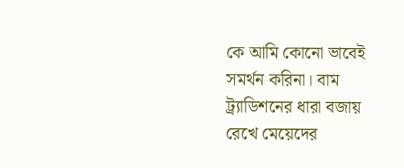কে আমি কোনো ভাবেই সমর্থন করিনা। বাম ট্র্যাডিশনের ধারা বজায় রেখে মেয়েদের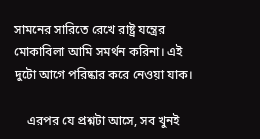সামনের সারিতে রেখে রাষ্ট্র যন্ত্রের মোকাবিলা আমি সমর্থন করিনা। এই দুটো আগে পরিষ্কার করে নেওয়া যাক।

    এরপর যে প্রশ্নটা আসে, সব খুনই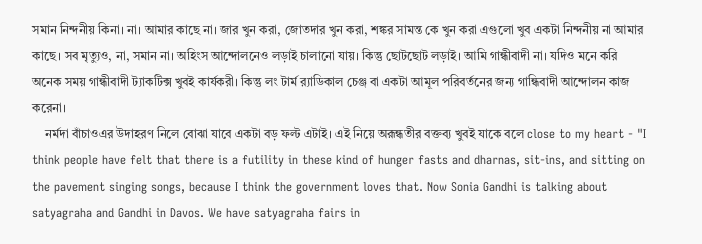সমান নিন্দনীয় কিনা। না। আমার কাছে না। জার খুন করা, জোতদার খুন করা, শঙ্কর সামন্ত কে খুন করা এগুলো খুব একটা নিন্দনীয় না আমার কাছে। সব মৃত্যুও, না, সমান না। অহিংস আন্দোলনেও লড়াই চালানো যায়। কিন্তু ছোটছোট লড়াই। আমি গান্ধীবাদী না। যদিও মনে করি অনেক সময় গান্ধীবাদী ট্যাকটিক্স খুবই কার্যকরী। কিন্তু লং টার্ম র‌্যাডিকাল চেঞ্জ বা একটা আমূল পরিবর্তনের জন্য গান্ধিবাদী আন্দোলন কাজ করেনা।
    নর্মদা বাঁচাওএর উদাহরণ নিলে বোঝা যাবে একটা বড় ফল্ট এটাই। এই নিয়ে অরূন্ধতীর বক্তব্য খুবই যাকে বলে close to my heart - "I think people have felt that there is a futility in these kind of hunger fasts and dharnas, sit-ins, and sitting on the pavement singing songs, because I think the government loves that. Now Sonia Gandhi is talking about satyagraha and Gandhi in Davos. We have satyagraha fairs in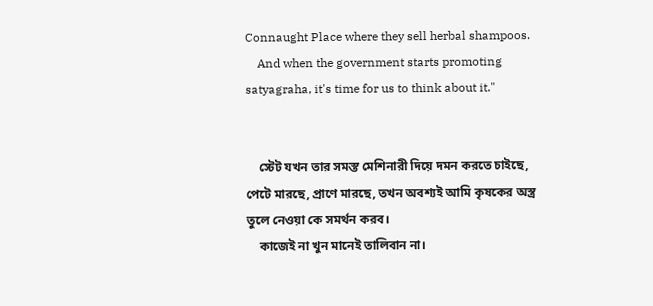Connaught Place where they sell herbal shampoos.
    And when the government starts promoting satyagraha, it's time for us to think about it."


    স্টেট যখন তার সমস্ত মেশিনারী দিয়ে দমন করতে চাইছে, পেটে মারছে, প্রাণে মারছে, তখন অবশ্যই আমি কৃষকের অস্ত্র তুলে নেওয়া কে সমর্থন করব।
    কাজেই না খুন মানেই তালিবান না।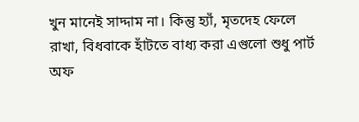খুন মানেই সাদ্দাম না। কিন্তু হ্যাঁ, মৃতদেহ ফেলে রাখা, বিধবাকে হাঁটতে বাধ্য করা এগুলো শুধু পার্ট অফ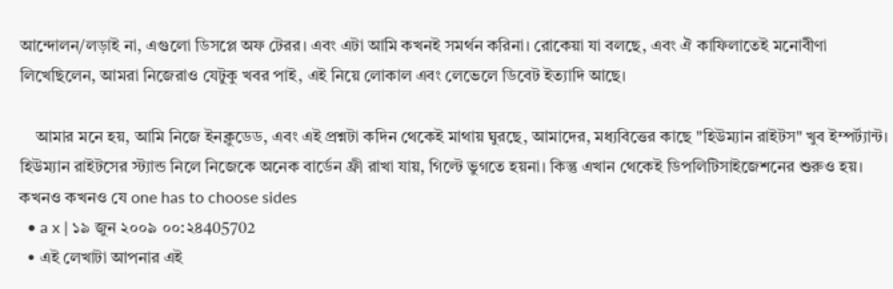আন্দোলন/লড়াই না, এগুলো ডিসপ্লে অফ টেরর। এবং এটা আমি কখনই সমর্থন করিনা। রোকেয়া যা বলছে, এবং ঐ কাফিলাতেই মনোবীণা লিখেছিলেন, আমরা নিজেরাও যেটুকু খবর পাই, এই নিয়ে লোকাল এবং লেভেলে ডিবেট ইত্যাদি আছে।

    আমার মনে হয়, আমি নিজে ইনক্লুডেড, এবং এই প্রশ্নটা কদিন থেকেই মাথায় ঘুরছে, আমাদের, মধ্যবিত্তের কাছে "হিউম্যান রাইটস" খুব ইম্পর্ট্যান্ট। হিউম্যান রাইটসের স্ট্যান্ড নিলে নিজেকে অনেক বার্ডেন ফ্রী রাখা যায়, গিল্টে ভুগতে হয়না। কিন্তু এখান থেকেই ডিপলিটিসাইজেশনের শুরুও হয়। কখনও কখনও যে one has to choose sides
  • a x | ১৯ জুন ২০০৯ ০০:২৪405702
  • এই লেখাটা আপনার এই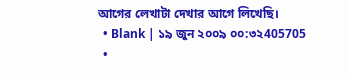আগের লেখাটা দেখার আগে লিখেছি।
  • Blank | ১৯ জুন ২০০৯ ০০:৩২405705
  •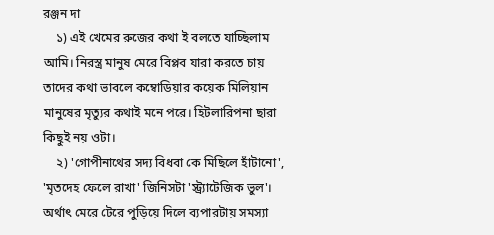রঞ্জন দা
    ১) এই খেমের রুজের কথা ই বলতে যাচ্ছিলাম আমি। নিরস্ত্র মানুষ মেরে বিপ্লব যারা করতে চায় তাদের কথা ভাবলে কম্বোডিয়ার কয়েক মিলিয়ান মানুষের মৃত্যুর কথাই মনে পরে। হিটলারিপনা ছারা কিছুই নয় ওটা।
    ২) 'গোপীনাথের সদ্য বিধবা কে মিছিলে হাঁটানো', 'মৃতদেহ ফেলে রাখা' জিনিসটা 'স্ট্র্যাটেজিক ভুল'। অর্থাৎ মেরে টেরে পুড়িয়ে দিলে ব্যপারটায় সমস্যা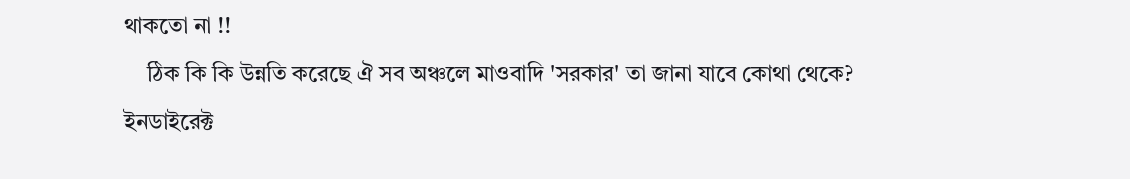থাকতো না !!
    ঠিক কি কি উন্নতি করেছে ঐ সব অঞ্চলে মাওবাদি 'সরকার' তা জানা যাবে কোথা থেকে? ইনডাইরেক্ট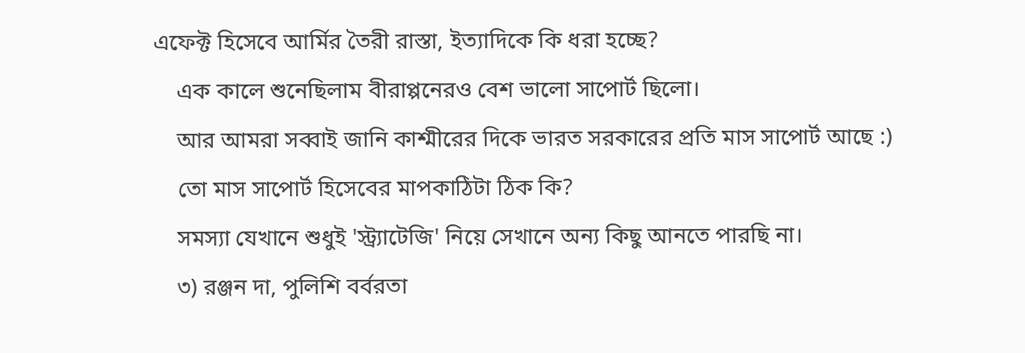এফেক্ট হিসেবে আর্মির তৈরী রাস্তা, ইত্যাদিকে কি ধরা হচ্ছে?
    এক কালে শুনেছিলাম বীরাপ্পনেরও বেশ ভালো সাপোর্ট ছিলো।
    আর আমরা সব্বাই জানি কাশ্মীরের দিকে ভারত সরকারের প্রতি মাস সাপোর্ট আছে :)
    তো মাস সাপোর্ট হিসেবের মাপকাঠিটা ঠিক কি?
    সমস্যা যেখানে শুধুই 'স্ট্র্যাটেজি' নিয়ে সেখানে অন্য কিছু আনতে পারছি না।
    ৩) রঞ্জন দা, পুলিশি বর্বরতা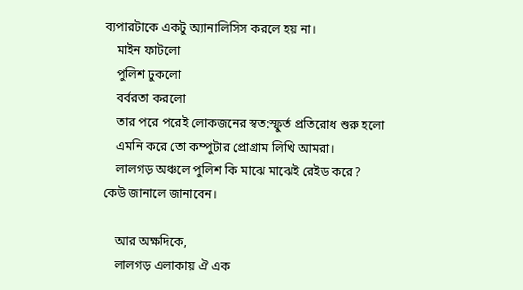ব্যপারটাকে একটু অ্যানালিসিস করলে হয় না।
    মাইন ফাটলো
    পুলিশ ঢুকলো
    বর্বরতা করলো
    তার পরে পরেই লোকজনের স্বত:স্ফুর্ত প্রতিরোধ শুরু হলো
    এমনি করে তো কম্পুটার প্রোগ্রাম লিখি আমরা।
    লালগড় অঞ্চলে পুলিশ কি মাঝে মাঝেই রেইড করে? কেউ জানালে জানাবেন।

    আর অক্ষদিকে,
    লালগড় এলাকায় ঐ এক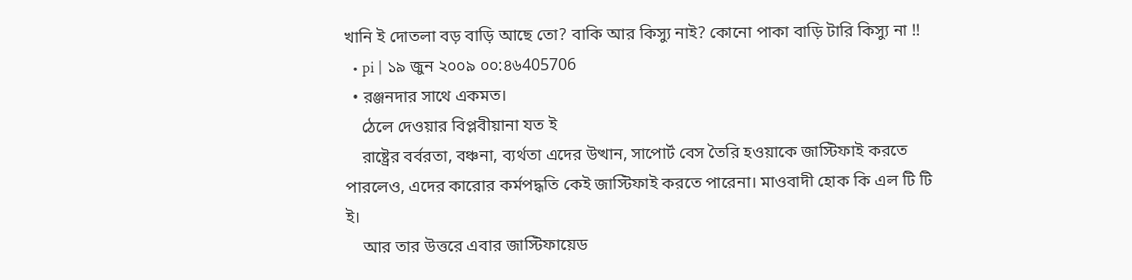খানি ই দোতলা বড় বাড়ি আছে তো? বাকি আর কিস্যু নাই? কোনো পাকা বাড়ি টারি কিস্যু না !!
  • pi | ১৯ জুন ২০০৯ ০০:৪৬405706
  • রঞ্জনদার সাথে একমত।
    ঠেলে দেওয়ার বিপ্লবীয়ানা যত ই
    রাষ্ট্রের বর্বরতা, বঞ্চনা, ব্যর্থতা এদের উত্থান, সাপোর্ট বেস তৈরি হওয়াকে জাস্টিফাই করতে পারলেও, এদের কারোর কর্মপদ্ধতি কেই জাস্টিফাই করতে পারেনা। মাওবাদী হোক কি এল টি টি ই।
    আর তার উত্তরে এবার জাস্টিফায়েড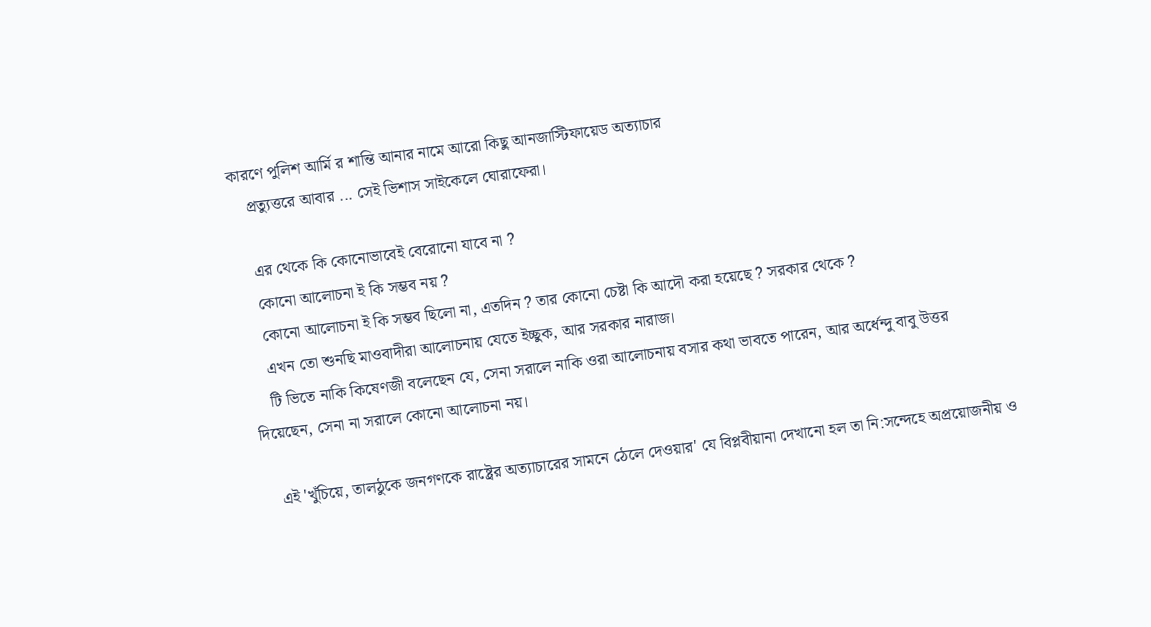কারণে পুলিশ আর্মি র শান্তি আনার নামে আরো কিছু আনজাস্টিফায়েড অত্যাচার
    প্রত্যুত্তরে আবার ... সেই ভিশাস সাইকেলে ঘোরাফেরা।

    এর থেকে কি কোনোভাবেই বেরোনো যাবে না ?
    কোনো আলোচনা ই কি সম্ভব নয় ?
    কোনো আলোচনা ই কি সম্ভব ছিলো না, এতদিন ? তার কোনো চেষ্টা কি আদৌ করা হয়েছে ? সরকার থেকে ?
    এখন তো শুনছি মাওবাদীরা আলোচনায় যেতে ইচ্ছুক, আর সরকার নারাজ।
    টি ভিতে নাকি কিষেণজী বলেছেন যে, সেনা সরালে নাকি ওরা আলোচনায় বসার কথা ভাবতে পারেন, আর অর্ধেন্দু বাবু উত্তর দিয়েছেন, সেনা না সরালে কোনো আলোচনা নয়।

    এই 'খুঁচিয়ে, তালঠুকে জনগণকে রাষ্ট্রের অত্যাচারের সামনে ঠেলে দেওয়ার' যে বিপ্লবীয়ানা দেখানো হল তা নি:সন্দেহে অপ্রয়োজনীয় ও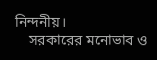নিন্দনীয়।
    সরকারের মনোভাব ও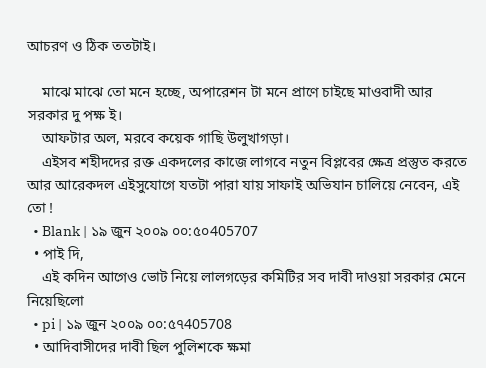আচরণ ও ঠিক ততটাই।

    মাঝে মাঝে তো মনে হচ্ছে, অপারেশন টা মনে প্রাণে চাইছে মাওবাদী আর সরকার দু পক্ষ ই।
    আফটার অল, মরবে কয়েক গাছি উলুখাগড়া।
    এইসব শহীদদের রক্ত একদলের কাজে লাগবে নতুন বিপ্লবের ক্ষেত্র প্রস্তুত করতে আর আরেকদল এইসুযোগে যতটা পারা যায় সাফাই অভিযান চালিয়ে নেবেন, এই তো !
  • Blank | ১৯ জুন ২০০৯ ০০:৫০405707
  • পাই দি,
    এই কদিন আগেও ভোট নিয়ে লালগড়ের কমিটির সব দাবী দাওয়া সরকার মেনে নিয়েছিলো
  • pi | ১৯ জুন ২০০৯ ০০:৫৭405708
  • আদিবাসীদের দাবী ছিল পুলিশকে ক্ষমা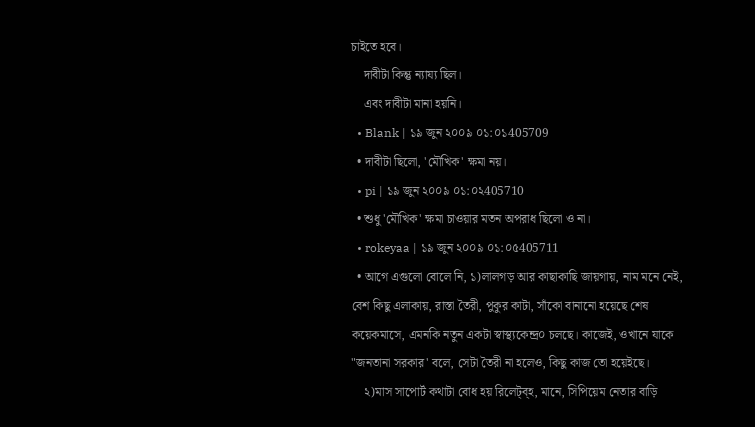চাইতে হবে।
    দাবীটা কিন্তু ন্যায্য ছিল।
    এবং দাবীটা মানা হয়নি।
  • Blank | ১৯ জুন ২০০৯ ০১:০১405709
  • দাবীটা ছিলো, 'মৌখিক' ক্ষমা নয়।
  • pi | ১৯ জুন ২০০৯ ০১:০২405710
  • শুধু 'মৌখিক' ক্ষমা চাওয়ার মতন অপরাধ ছিলো ও না।
  • rokeyaa | ১৯ জুন ২০০৯ ০১:০৫405711
  • আগে এগুলো বোলে নি, ১)লালগড় আর কাছাকাছি জায়গায়, নাম মনে নেই, বেশ কিছু এলাকায়, রাস্তা তৈরী, পুকুর কাটা, সাঁকো বানানো হয়েছে শেষ কয়েকমাসে, এমনকি নতুন একটা স্বাস্থ্যকেন্দ্র০ চলছে। কাজেই, ওখানে যাকে "জনতানা সরকার' বলে, সেটা তৈরী না হলেও, কিছু কাজ তো হয়েইছে।
    ২)মাস সাপোর্ট কথাটা বোধ হয় রিলেট্‌ব্‌হ, মানে, সিপিয়েম নেতার বাড়ি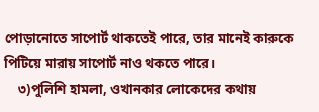পোড়ানোতে সাপোর্ট থাকতেই পারে, তার মানেই কারুকে পিটিয়ে মারায় সাপোর্ট নাও থকতে পারে।
    ৩)পুলিশি হামলা, ওখানকার লোকেদের কথায়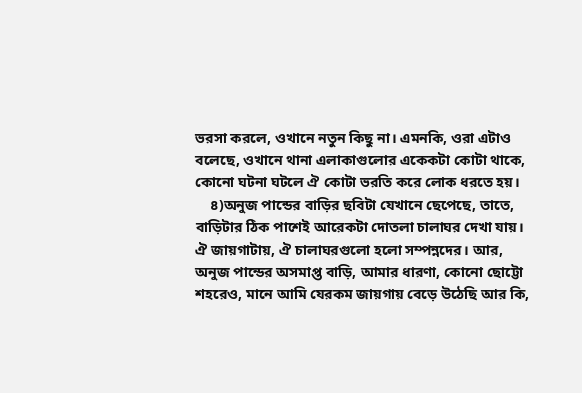ভরসা করলে, ওখানে নতুন কিছু না। এমনকি, ওরা এটাও বলেছে, ওখানে থানা এলাকাগুলোর একেকটা কোটা থাকে, কোনো ঘটনা ঘটলে ঐ কোটা ভরতি করে লোক ধরতে হয়।
    ৪)অনুজ পান্ডের বাড়ির ছবিটা যেখানে ছেপেছে, তাতে, বাড়িটার ঠিক পাশেই আরেকটা দোতলা চালাঘর দেখা যায়। ঐ জায়গাটায়, ঐ চালাঘরগুলো হলো সম্পন্নদের। আর, অনুজ পান্ডের অসমাপ্ত বাড়ি, আমার ধারণা, কোনো ছোট্টো শহরেও, মানে আমি যেরকম জায়গায় বেড়ে উঠেছি আর কি,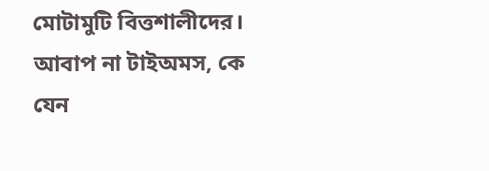মোটামুটি বিত্তশালীদের। আবাপ না টাইঅমস, কে যেন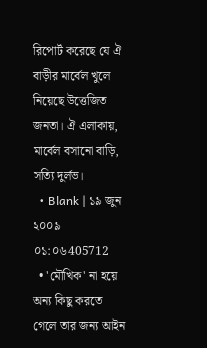রিপোর্ট করেছে যে ঐ বাড়ীর মার্বেল খুলে নিয়েছে উত্তেজিত জনতা। ঐ এলাকায়, মার্বেল বসানো বাড়ি, সত্যি দুর্লভ।
  • Blank | ১৯ জুন ২০০৯ ০১:০৬405712
  • 'মৌখিক' না হয়ে অন্য কিছু করতে গেলে তার জন্য আইন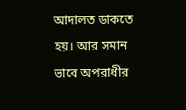আদালত ডাকতে হয়। আর সমান ভাবে অপরাধীর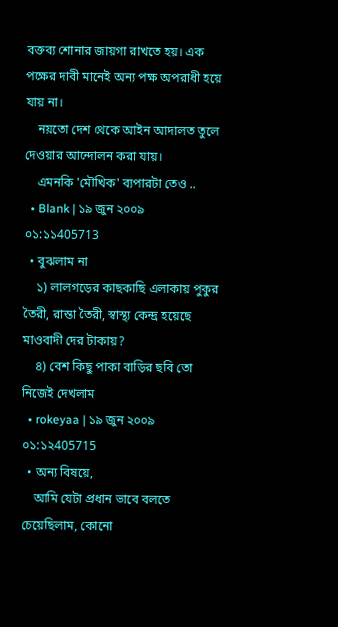বক্তব্য শোনার জায়গা রাখতে হয়। এক পক্ষের দাবী মানেই অন্য পক্ষ অপরাধী হয়ে যায় না।
    নয়তো দেশ থেকে আইন আদালত তুলে দেওয়ার আন্দোলন করা যায়।
    এমনকি 'মৌখিক' ব্যপারটা তেও ..
  • Blank | ১৯ জুন ২০০৯ ০১:১১405713
  • বুঝলাম না
    ১) লালগড়ের কাছকাছি এলাকায় পুকুর তৈরী, রাস্তা তৈরী, স্বাস্থ্য কেন্দ্র হয়েছে মাওবাদী দের টাকায়?
    ৪) বেশ কিছু পাকা বাড়ির ছবি তো নিজেই দেখলাম
  • rokeyaa | ১৯ জুন ২০০৯ ০১:১২405715
  • অন্য বিষয়ে,
    আমি যেটা প্রধান ভাবে বলতে চেয়েছিলাম, কোনো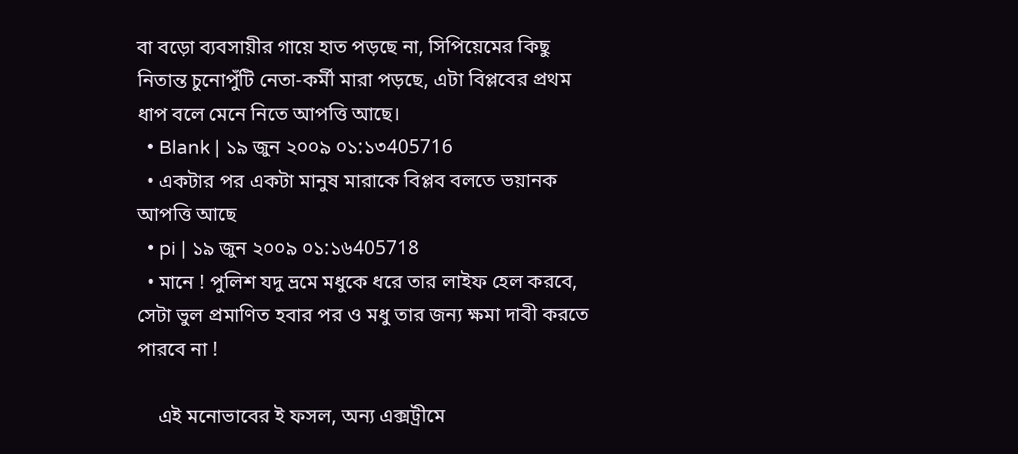বা বড়ো ব্যবসায়ীর গায়ে হাত পড়ছে না, সিপিয়েমের কিছু নিতান্ত চুনোপুঁটি নেতা-কর্মী মারা পড়ছে, এটা বিপ্লবের প্রথম ধাপ বলে মেনে নিতে আপত্তি আছে।
  • Blank | ১৯ জুন ২০০৯ ০১:১৩405716
  • একটার পর একটা মানুষ মারাকে বিপ্লব বলতে ভয়ানক আপত্তি আছে
  • pi | ১৯ জুন ২০০৯ ০১:১৬405718
  • মানে ! পুলিশ যদু ভ্রমে মধুকে ধরে তার লাইফ হেল করবে, সেটা ভুল প্রমাণিত হবার পর ও মধু তার জন্য ক্ষমা দাবী করতে পারবে না !

    এই মনোভাবের ই ফসল, অন্য এক্সট্রীমে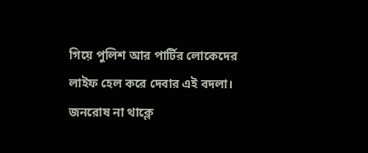গিয়ে পুলিশ আর পার্টির লোকেদের লাইফ হেল করে দেবার এই বদলা। জনরোষ না থাক্লে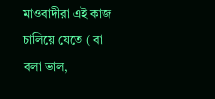মাওবাদীরা এই কাজ চালিয়ে যেতে ( বা বলা ভাল,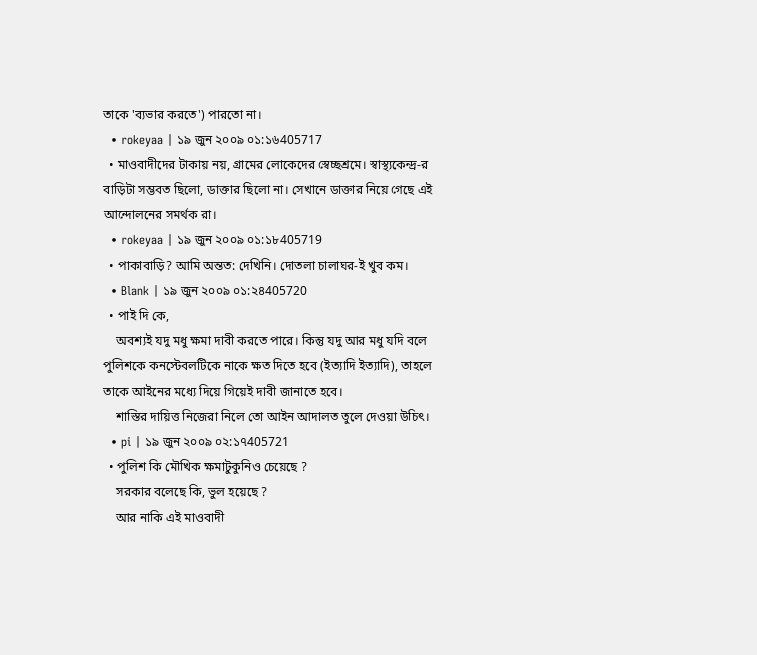তাকে 'ব্যভার করতে') পারতো না।
  • rokeyaa | ১৯ জুন ২০০৯ ০১:১৬405717
  • মাওবাদীদের টাকায় নয়, গ্রামের লোকেদের স্বেচ্ছশ্রমে। স্বাস্থ্যকেন্দ্র-র বাড়িটা সম্ভবত ছিলো, ডাক্তার ছিলো না। সেখানে ডাক্তার নিয়ে গেছে এই আন্দোলনের সমর্থক রা।
  • rokeyaa | ১৯ জুন ২০০৯ ০১:১৮405719
  • পাকাবাড়ি? আমি অন্তত: দেখিনি। দোতলা চালাঘর-ই খুব কম।
  • Blank | ১৯ জুন ২০০৯ ০১:২৪405720
  • পাই দি কে,
    অবশ্যই যদু মধু ক্ষমা দাবী করতে পারে। কিন্তু যদু আর মধু যদি বলে পুলিশকে কনস্টেবলটিকে নাকে ক্ষত দিতে হবে (ইত্যাদি ইত্যাদি), তাহলে তাকে আইনের মধ্যে দিয়ে গিয়েই দাবী জানাতে হবে।
    শাস্তির দায়িত্ত নিজেরা নিলে তো আইন আদালত তুলে দেওয়া উচিৎ।
  • pi | ১৯ জুন ২০০৯ ০২:১৭405721
  • পুলিশ কি মৌখিক ক্ষমাটুকুনিও চেয়েছে ?
    সরকার বলেছে কি, ভুল হয়েছে ?
    আর নাকি এই মাওবাদী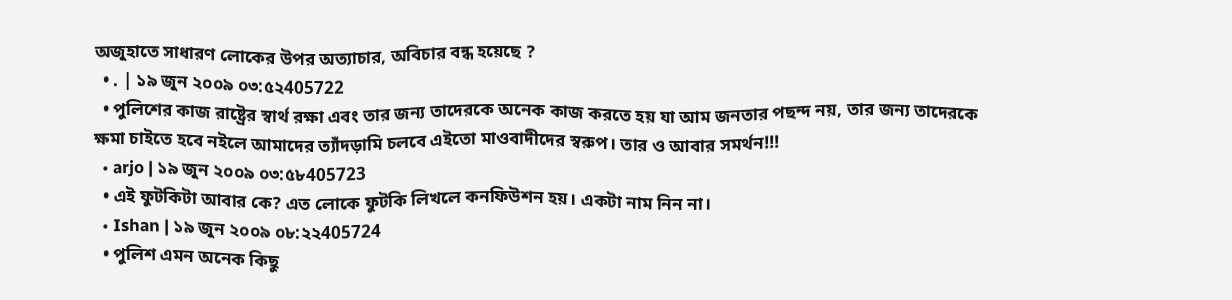অজুহাতে সাধারণ লোকের উপর অত্যাচার, অবিচার বন্ধ হয়েছে ?
  • . | ১৯ জুন ২০০৯ ০৩:৫২405722
  • পুলিশের কাজ রাষ্ট্রের স্বার্থ রক্ষা এবং তার জন্য তাদেরকে অনেক কাজ করতে হয় যা আম জনতার পছন্দ নয়, তার জন্য তাদেরকে ক্ষমা চাইতে হবে নইলে আমাদের ত্যাঁদড়ামি চলবে এইতো মাওবাদীদের স্বরুপ। তার ও আবার সমর্থন!!!
  • arjo | ১৯ জুন ২০০৯ ০৩:৫৮405723
  • এই ফুটকিটা আবার কে? এত লোকে ফুটকি লিখলে কনফিউশন হয়। একটা নাম নিন না।
  • Ishan | ১৯ জুন ২০০৯ ০৮:২২405724
  • পুলিশ এমন অনেক কিছু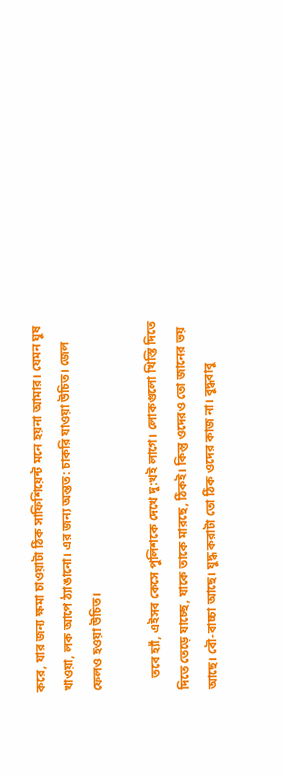করে, যার জন্য ক্ষমা চাওয়াটা ঠিক সাফিশিয়েন্ট মনে হয়না আমার। যেমন ঘুষ খাওয়া, লক আপে ঠ্যাঙানো। এর জন্য অন্তত: চাকরি যাওয়া উচিত। জেল ফেলও হওয়া উচিত।

    তবে হ্যাঁ, এইসব কেসে পুলিশকে দেখে দু:খই লাগে। লোকগুলো খিস্তি দিতে দিতে তেড়ে যাচ্ছে, যাকে তাকে মারছে, ঠিকই। কিন্তু ওদেরও তো জানের ভয় আছে। বৌ-বাচ্চা আছে। যুদ্ধ করাটা তো ঠিক ওদের কাজ না। বুদ্ধবাবু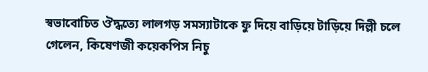স্বভাবোচিত ঔদ্ধত্যে লালগড় সমস্যাটাকে ফু দিয়ে বাড়িয়ে টাড়িয়ে দিল্লী চলে গেলেন, কিষেণজী কয়েকপিস নিচু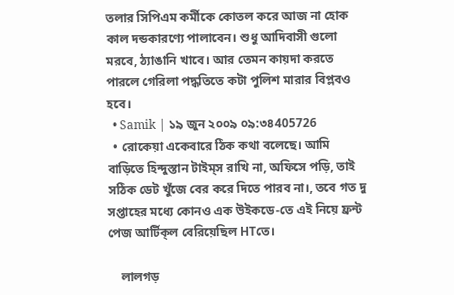তলার সিপিএম কর্মীকে কোতল করে আজ না হোক কাল দন্ডকারণ্যে পালাবেন। শুধু আদিবাসী গুলো মরবে, ঠ্যাঙানি খাবে। আর তেমন কায়দা করতে পারলে গেরিলা পদ্ধতিতে কটা পুলিশ মারার বিপ্লবও হবে।
  • Samik | ১৯ জুন ২০০৯ ০৯:৩৪405726
  • রোকেয়া একেবারে ঠিক কথা বলেছে। আমি বাড়িতে হিন্দুস্তান টাইম্‌স রাখি না, অফিসে পড়ি, তাই সঠিক ডেট খুঁজে বের করে দিতে পারব না।, তবে গত দু সপ্তাহের মধ্যে কোনও এক উইকডে-তে এই নিয়ে ফ্রন্ট পেজ আর্টিক্‌ল বেরিয়েছিল HTতে।

    লালগড়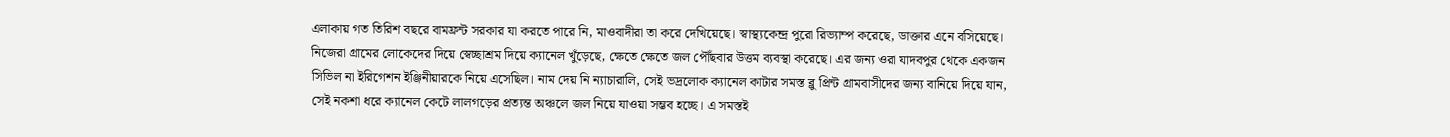এলাকায় গত তিরিশ বছরে বামফ্রন্ট সরকার যা করতে পারে নি, মাওবাদীরা তা করে দেখিয়েছে। স্বাস্থ্যকেন্দ্র পুরো রিভ্যাম্প করেছে, ডাক্তার এনে বসিয়েছে। নিজেরা গ্রামের লোকেদের দিয়ে স্বেচ্ছাশ্রম দিয়ে ক্যানেল খুঁড়েছে, ক্ষেতে ক্ষেতে জল পৌঁছবার উত্তম ব্যবস্থা করেছে। এর জন্য ওরা যাদবপুর থেকে একজন সিভিল না ইরিগেশন ইঞ্জিনীয়ারকে নিয়ে এসেছিল। নাম দেয় নি ন্যাচারালি, সেই ভদ্রলোক ক্যানেল কাটার সমস্ত ব্লু প্রিন্ট গ্রামবাসীদের জন্য বানিয়ে দিয়ে যান, সেই নকশা ধরে ক্যানেল কেটে লালগড়ের প্রত্যন্ত অঞ্চলে জল নিয়ে যাওয়া সম্ভব হচ্ছে। এ সমস্তই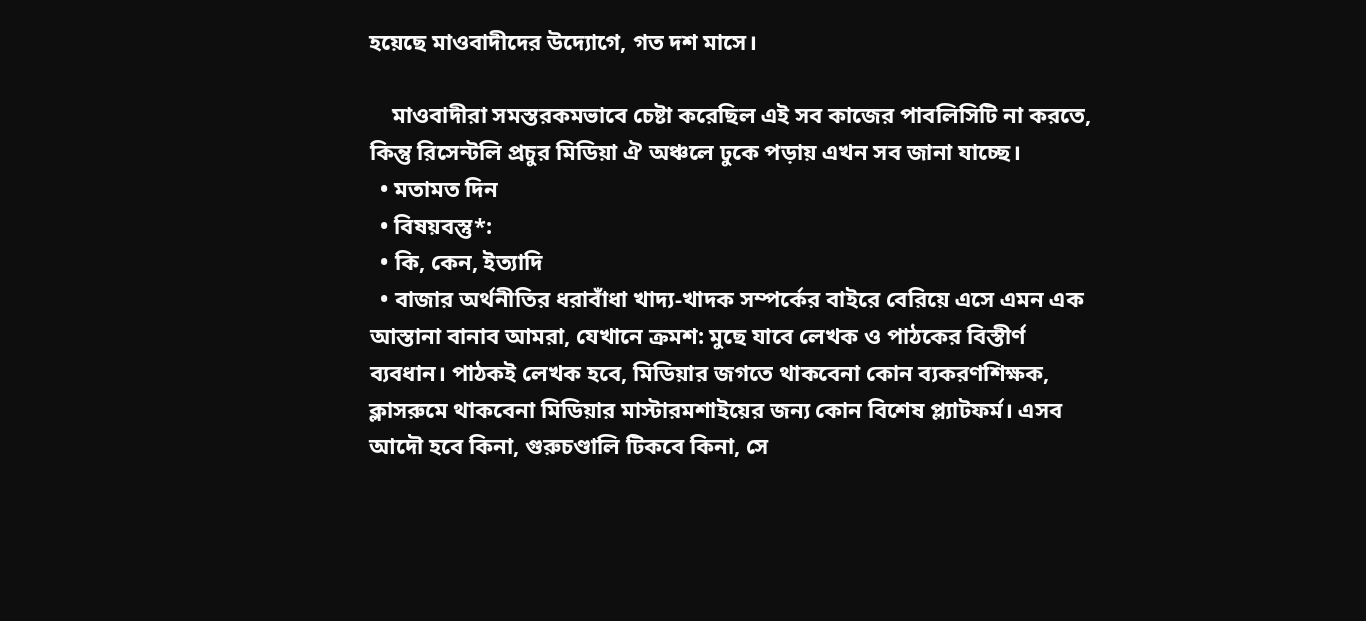হয়েছে মাওবাদীদের উদ্যোগে, গত দশ মাসে।

    মাওবাদীরা সমস্তরকমভাবে চেষ্টা করেছিল এই সব কাজের পাবলিসিটি না করতে, কিন্তু রিসেন্টলি প্রচুর মিডিয়া ঐ অঞ্চলে ঢুকে পড়ায় এখন সব জানা যাচ্ছে।
  • মতামত দিন
  • বিষয়বস্তু*:
  • কি, কেন, ইত্যাদি
  • বাজার অর্থনীতির ধরাবাঁধা খাদ্য-খাদক সম্পর্কের বাইরে বেরিয়ে এসে এমন এক আস্তানা বানাব আমরা, যেখানে ক্রমশ: মুছে যাবে লেখক ও পাঠকের বিস্তীর্ণ ব্যবধান। পাঠকই লেখক হবে, মিডিয়ার জগতে থাকবেনা কোন ব্যকরণশিক্ষক, ক্লাসরুমে থাকবেনা মিডিয়ার মাস্টারমশাইয়ের জন্য কোন বিশেষ প্ল্যাটফর্ম। এসব আদৌ হবে কিনা, গুরুচণ্ডালি টিকবে কিনা, সে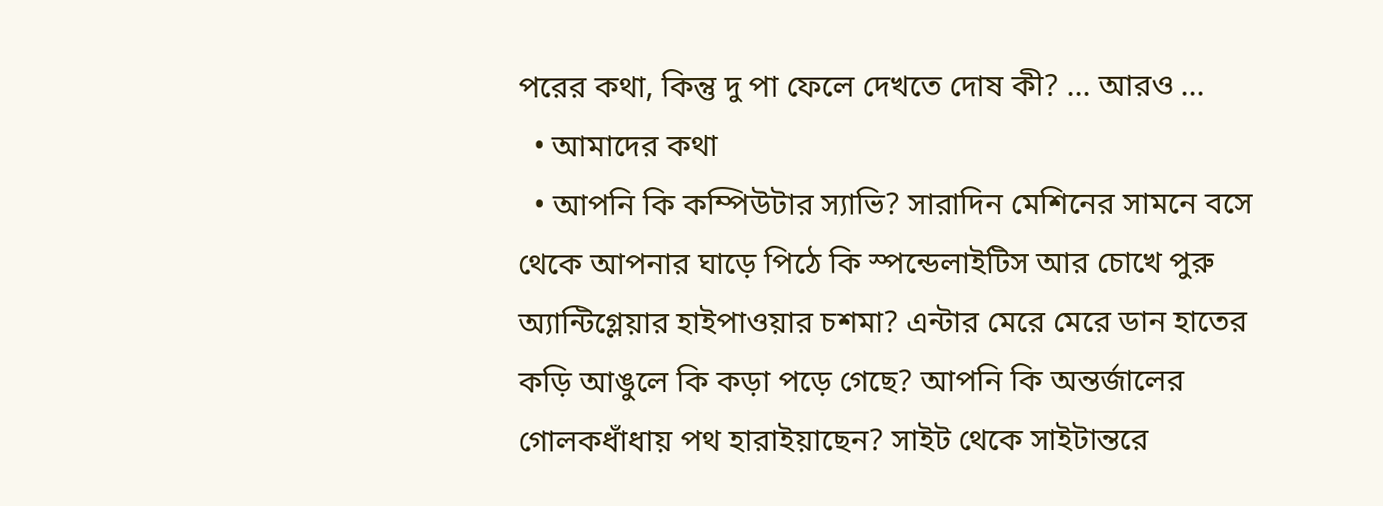পরের কথা, কিন্তু দু পা ফেলে দেখতে দোষ কী? ... আরও ...
  • আমাদের কথা
  • আপনি কি কম্পিউটার স্যাভি? সারাদিন মেশিনের সামনে বসে থেকে আপনার ঘাড়ে পিঠে কি স্পন্ডেলাইটিস আর চোখে পুরু অ্যান্টিগ্লেয়ার হাইপাওয়ার চশমা? এন্টার মেরে মেরে ডান হাতের কড়ি আঙুলে কি কড়া পড়ে গেছে? আপনি কি অন্তর্জালের গোলকধাঁধায় পথ হারাইয়াছেন? সাইট থেকে সাইটান্তরে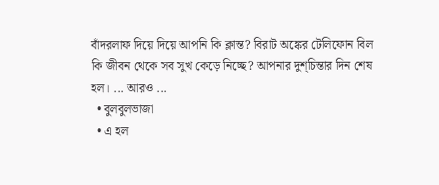বাঁদরলাফ দিয়ে দিয়ে আপনি কি ক্লান্ত? বিরাট অঙ্কের টেলিফোন বিল কি জীবন থেকে সব সুখ কেড়ে নিচ্ছে? আপনার দুশ্‌চিন্তার দিন শেষ হল। ... আরও ...
  • বুলবুলভাজা
  • এ হল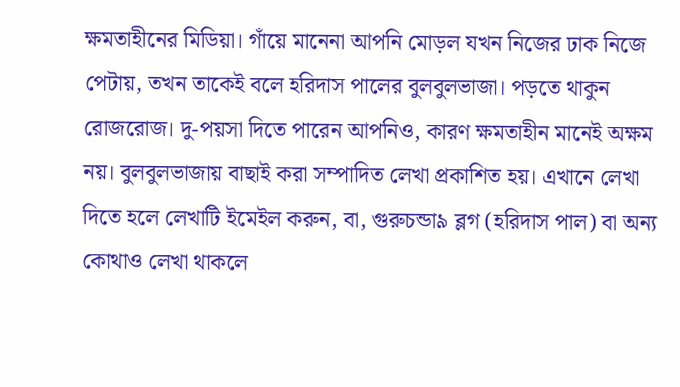ক্ষমতাহীনের মিডিয়া। গাঁয়ে মানেনা আপনি মোড়ল যখন নিজের ঢাক নিজে পেটায়, তখন তাকেই বলে হরিদাস পালের বুলবুলভাজা। পড়তে থাকুন রোজরোজ। দু-পয়সা দিতে পারেন আপনিও, কারণ ক্ষমতাহীন মানেই অক্ষম নয়। বুলবুলভাজায় বাছাই করা সম্পাদিত লেখা প্রকাশিত হয়। এখানে লেখা দিতে হলে লেখাটি ইমেইল করুন, বা, গুরুচন্ডা৯ ব্লগ (হরিদাস পাল) বা অন্য কোথাও লেখা থাকলে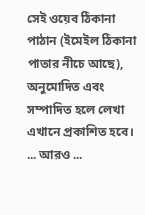সেই ওয়েব ঠিকানা পাঠান (ইমেইল ঠিকানা পাতার নীচে আছে), অনুমোদিত এবং সম্পাদিত হলে লেখা এখানে প্রকাশিত হবে। ... আরও ...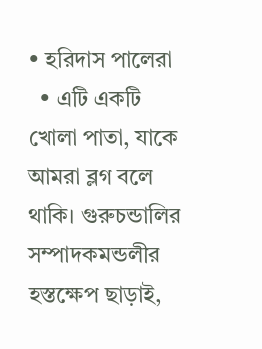• হরিদাস পালেরা
  • এটি একটি খোলা পাতা, যাকে আমরা ব্লগ বলে থাকি। গুরুচন্ডালির সম্পাদকমন্ডলীর হস্তক্ষেপ ছাড়াই,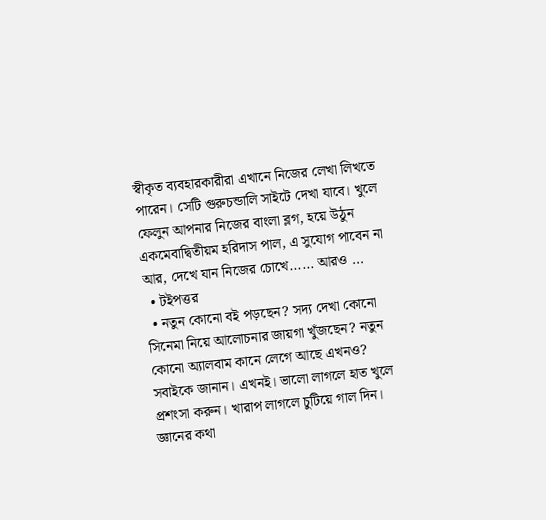স্বীকৃত ব্যবহারকারীরা এখানে নিজের লেখা লিখতে পারেন। সেটি গুরুচন্ডালি সাইটে দেখা যাবে। খুলে ফেলুন আপনার নিজের বাংলা ব্লগ, হয়ে উঠুন একমেবাদ্বিতীয়ম হরিদাস পাল, এ সুযোগ পাবেন না আর, দেখে যান নিজের চোখে...... আরও ...
  • টইপত্তর
  • নতুন কোনো বই পড়ছেন? সদ্য দেখা কোনো সিনেমা নিয়ে আলোচনার জায়গা খুঁজছেন? নতুন কোনো অ্যালবাম কানে লেগে আছে এখনও? সবাইকে জানান। এখনই। ভালো লাগলে হাত খুলে প্রশংসা করুন। খারাপ লাগলে চুটিয়ে গাল দিন। জ্ঞানের কথা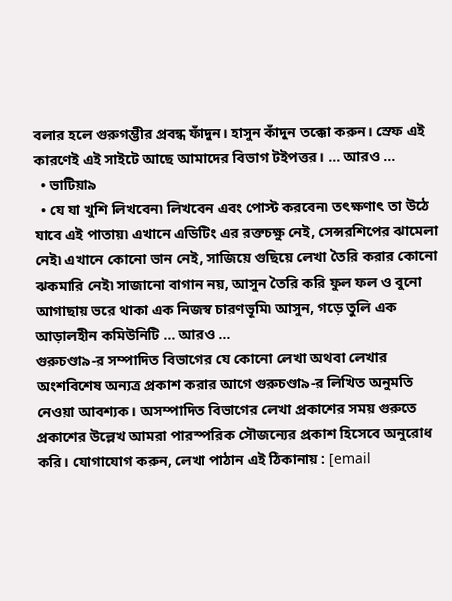বলার হলে গুরুগম্ভীর প্রবন্ধ ফাঁদুন। হাসুন কাঁদুন তক্কো করুন। স্রেফ এই কারণেই এই সাইটে আছে আমাদের বিভাগ টইপত্তর। ... আরও ...
  • ভাটিয়া৯
  • যে যা খুশি লিখবেন৷ লিখবেন এবং পোস্ট করবেন৷ তৎক্ষণাৎ তা উঠে যাবে এই পাতায়৷ এখানে এডিটিং এর রক্তচক্ষু নেই, সেন্সরশিপের ঝামেলা নেই৷ এখানে কোনো ভান নেই, সাজিয়ে গুছিয়ে লেখা তৈরি করার কোনো ঝকমারি নেই৷ সাজানো বাগান নয়, আসুন তৈরি করি ফুল ফল ও বুনো আগাছায় ভরে থাকা এক নিজস্ব চারণভূমি৷ আসুন, গড়ে তুলি এক আড়ালহীন কমিউনিটি ... আরও ...
গুরুচণ্ডা৯-র সম্পাদিত বিভাগের যে কোনো লেখা অথবা লেখার অংশবিশেষ অন্যত্র প্রকাশ করার আগে গুরুচণ্ডা৯-র লিখিত অনুমতি নেওয়া আবশ্যক। অসম্পাদিত বিভাগের লেখা প্রকাশের সময় গুরুতে প্রকাশের উল্লেখ আমরা পারস্পরিক সৌজন্যের প্রকাশ হিসেবে অনুরোধ করি। যোগাযোগ করুন, লেখা পাঠান এই ঠিকানায় : [email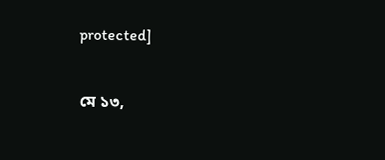protected]


মে ১৩,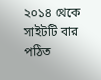২০১৪ থেকে সাইটটি বার পঠিত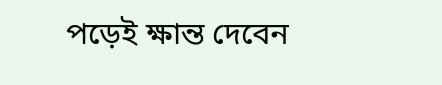পড়েই ক্ষান্ত দেবেন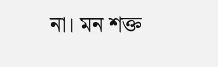না। মন শক্ত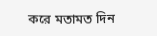করে মতামত দিন